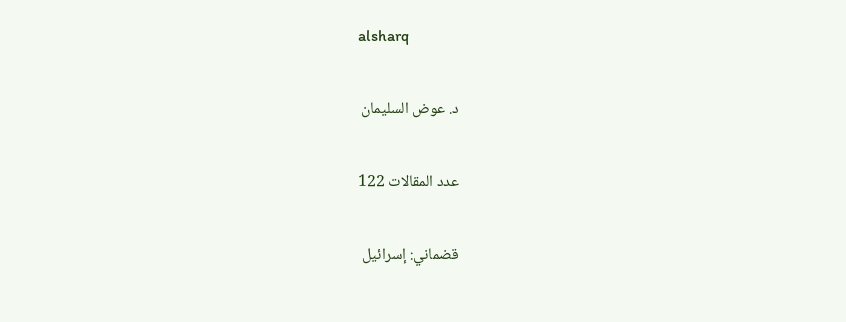alsharq

د. عوض السليمان

عدد المقالات 122

قضماني: إسرائيل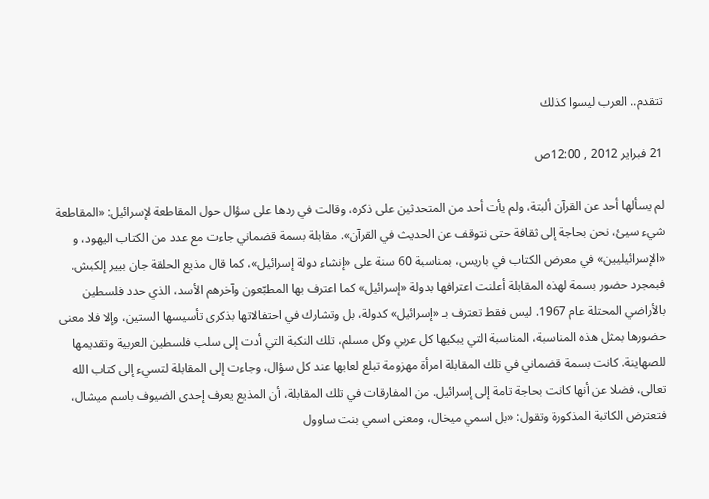تتقدم.. العرب ليسوا كذلك

21 فبراير 2012 , 12:00ص

لم يسألها أحد عن القرآن ألبتة، ولم يأت أحد من المتحدثين على ذكره، وقالت في ردها على سؤال حول المقاطعة لإسرائيل: «المقاطعة شيء سيئ، نحن بحاجة إلى ثقافة حتى نتوقف عن الحديث في القرآن». مقابلة بسمة قضماني جاءت مع عدد من الكتاب اليهود، و «الإسرائيليين» في معرض الكتاب في باريس، بمناسبة 60 سنة على «إنشاء دولة إسرائيل»، كما قال مذيع الحلقة جان بيير إلكبش. فبمجرد حضور بسمة لهذه المقابلة أعلنت اعترافها بدولة «إسرائيل» كما اعترف بها المطبّعون وآخرهم الأسد، الذي حدد فلسطين بالأراضي المحتلة عام 1967. ليس فقط تعترف بـ «إسرائيل» كدولة، بل وتشارك في احتفالاتها بذكرى تأسيسها الستين، وإلا فلا معنى حضورها بمثل هذه المناسبة، المناسبة التي يبكيها كل عربي وكل مسلم، تلك النكبة التي أدت إلى سلب فلسطين العربية وتقديمها للصهاينة. كانت بسمة قضماني في تلك المقابلة امرأة مهزومة تبلع لعابها عند كل سؤال، وجاءت إلى المقابلة لتسيء إلى كتاب الله تعالى، فضلا عن أنها كانت بحاجة تامة إلى إسرائيل. من المفارقات في تلك المقابلة، أن المذيع يعرف إحدى الضيوف باسم ميشال، فتعترض الكاتبة المذكورة وتقول: «بل اسمي ميخال، ومعنى اسمي بنت ساوول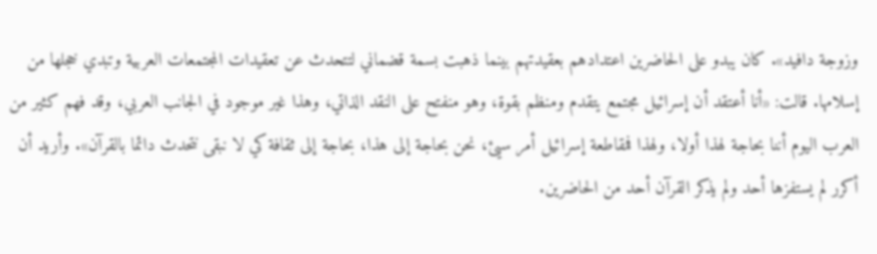وزوجة دافيد». كان يبدو على الحاضرين اعتدادهم بعقيدتهم بينما ذهبت بسمة قضماني لتتحدث عن تعقيدات المجتمعات العربية وتبدي خجلها من إسلامها. قالت: «أنا أعتقد أن إسرائيل مجتمع يتقدم ومنظم بقوة، وهو منفتح على النقد الذاتي، وهذا غير موجود في الجانب العربي، وقد فهم كثير من العرب اليوم أننا بحاجة لهذا أولا، ولهذا فمقاطعة إسرائيل أمر سيئ، نحن بحاجة إلى هذا، بحاجة إلى ثقافة كي لا نبقى نتحدث دائما بالقرآن». وأريد أن أكرر لم يستفزها أحد ولم يذكر القرآن أحد من الحاضرين.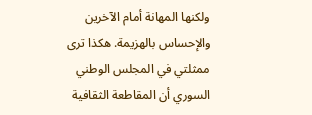ولكنها المهانة أمام الآخرين والإحساس بالهزيمة. هكذا ترى ممثلتي في المجلس الوطني السوري أن المقاطعة الثقافية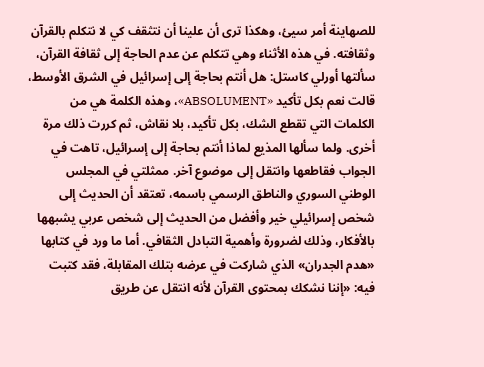للصهاينة أمر سيئ، وهكذا ترى أن علينا أن نتثقف كي لا نتكلم بالقرآن وثقافته. في هذه الأثناء وهي تتكلم عن عدم الحاجة إلى ثقافة القرآن، سألتها أورلي كاستل: هل أنتم بحاجة إلى إسرائيل في الشرق الأوسط، قالت نعم بكل تأكيد «ABSOLUMENT»، وهذه الكلمة هي من الكلمات التي تقطع الشك، بكل تأكيد، بلا نقاش، ثم كررت ذلك مرة أخرى. ولما سألها المذيع لماذا أنتم بحاجة إلى إسرائيل، تاهت في الجواب فقاطعها وانتقل إلى موضوع آخر. ممثلتي في المجلس الوطني السوري والناطق الرسمي باسمه، تعتقد أن الحديث إلى شخص إسرائيلي خير وأفضل من الحديث إلى شخص عربي يشبهها بالأفكار، وذلك لضرورة وأهمية التبادل الثقافي. أما ما ورد في كتابها «هدم الجدران» الذي شاركت في عرضه بتلك المقابلة، فقد كتبت فيه: «إننا نشكك بمحتوى القرآن لأنه انتقل عن طريق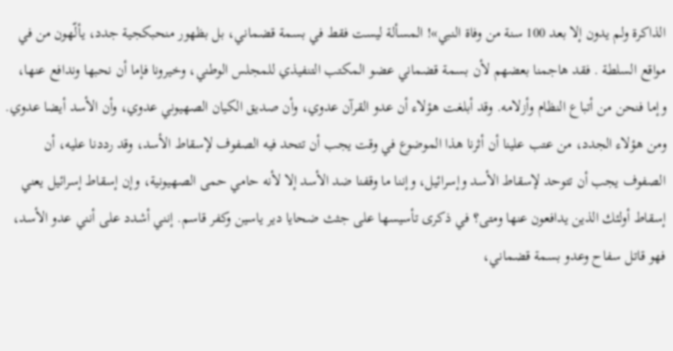الذاكرة ولم يدون إلا بعد 100 سنة من وفاة النبي»! المسألة ليست فقط في بسمة قضماني، بل بظهور منحبكجية جدد، يألّهون من في مواقع السلطة . فقد هاجمنا بعضهم لأن بسمة قضماني عضو المكتب التنفيذي للمجلس الوطني، وخيرونا فإما أن نحبها وندافع عنها، وإما فنحن من أتباع النظام وأزلامه. وقد أبلغت هؤلاء أن عدو القرآن عدوي، وأن صديق الكيان الصهيوني عدوي، وأن الأسد أيضا عدوي. ومن هؤلاء الجدد، من عتب علينا أن أثرنا هذا الموضوع في وقت يجب أن تتحد فيه الصفوف لإسقاط الأسد، وقد رددنا عليه، أن الصفوف يجب أن تتوحد لإسقاط الأسد وإسرائيل، وإننا ما وقفنا ضد الأسد إلا لأنه حامي حمى الصهيونية، وإن إسقاط إسرائيل يعني إسقاط أولئك الذين يدافعون عنها ومتى؟ في ذكرى تأسيسها على جثث ضحايا دير ياسين وكفر قاسم. إنني أشدد على أنني عدو الأسد، فهو قاتل سفاح وعدو بسمة قضماني،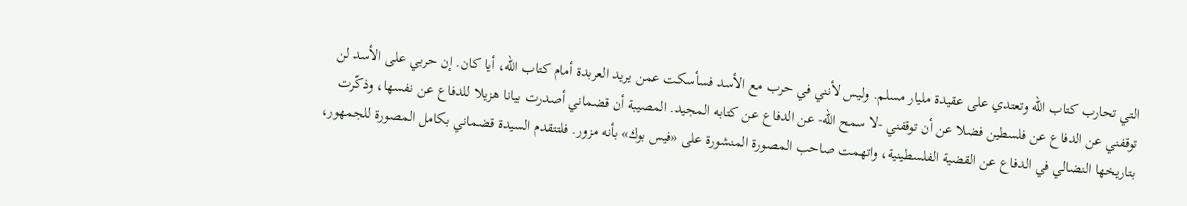التي تحارب كتاب الله وتعتدي على عقيدة مليار مسلم. وليس لأنني في حرب مع الأسد فسأسكت عمن يريد العربدة أمام كتاب الله، أيا كان. إن حربي على الأسد لن توقفني عن الدفاع عن فلسطين فضلا عن أن توقفني -لا سمح الله- عن الدفاع عن كتابه المجيد. المصيبة أن قضماني أصدرت بيانا هزيلا للدفاع عن نفسها، وذكّرت بتاريخها النضالي في الدفاع عن القضية الفلسطينية، واتهمت صاحب المصورة المنشورة على «فيس بوك» بأنه مزور. فلتتقدم السيدة قضماني بكامل المصورة للجمهور،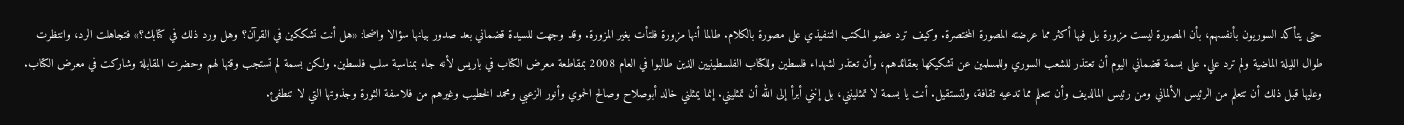حتى يتأكد السوريون بأنفسهم، بأن المصورة ليست مزورة بل فيها أكثر مما عرضته المصورة المختصرة. وكيف ترد عضو المكتب التنفيذي على مصورة بالكلام. طالما أنها مزورة فلتأت بغير المزورة. وقد وجهت للسيدة قضماني بعد صدور بيانها سؤالا واضحا: «هل أنت تشككين في القرآن؟ وهل ورد ذلك في كتابك؟» فتجاهلت الرد، وانتظرت طوال الليلة الماضية ولم ترد علي. على بسمة قضماني اليوم أن تعتذر للشعب السوري وللمسلمين عن تشكيكها بعقائدهم، وأن تعتذر لشهداء فلسطين وللكتاب الفلسطينيين الذين طالبوا في العام 2008 بمقاطعة معرض الكتاب في باريس لأنه جاء بمناسبة سلب فلسطين. ولكن بسمة لم تستجب وقتها لهم وحضرت المقابلة وشاركت في معرض الكتاب. وعليها قبل ذلك أن تتعلم من الرئيس الألماني ومن رئيس المالديف وأن تتعلم مما تدعيه ثقافة، ولتستقيل. أنت يا بسمة لا تمثلينني، بل إنني أبرأ إلى الله أن تمثليني. إنما يمثلني خالد أبوصلاح وصالح الحموي وأنور الزعبي ومحمد الخطيب وغيرهم من فلاسفة الثورة وجذوتها التي لا تنطفئ.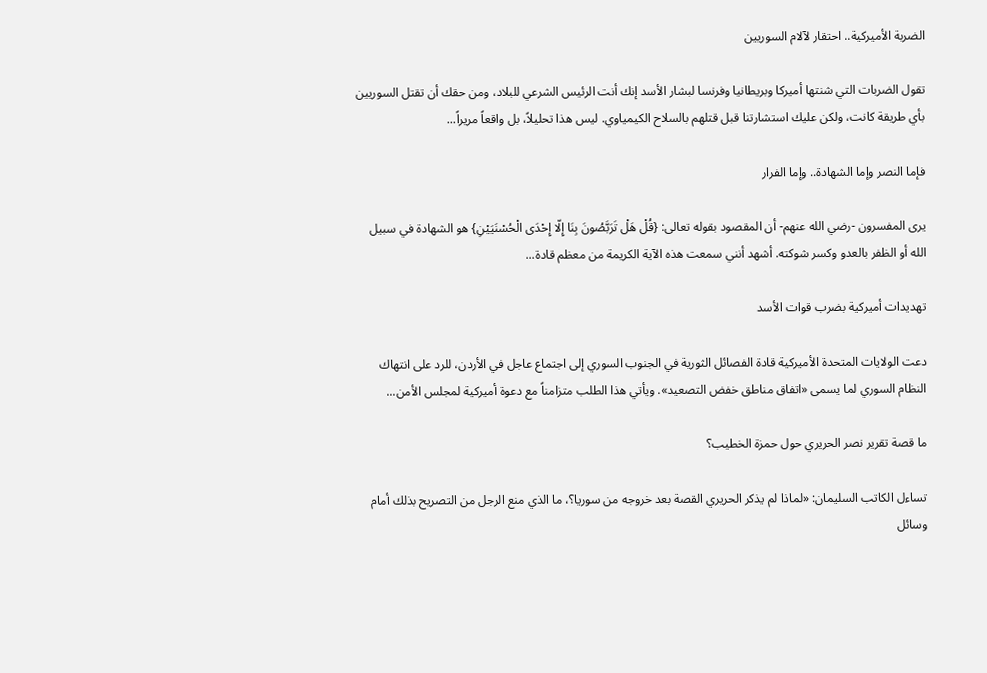الضربة الأميركية.. احتقار لآلام السوريين

تقول الضربات التي شنتها أميركا وبريطانيا وفرنسا لبشار الأسد إنك أنت الرئيس الشرعي للبلاد، ومن حقك أن تقتل السوريين بأي طريقة كانت، ولكن عليك استشارتنا قبل قتلهم بالسلاح الكيمياوي. ليس هذا تحليلاً، بل واقعاً مريراً...

فإما النصر وإما الشهادة.. وإما الفرار

يرى المفسرون -رضي الله عنهم- أن المقصود بقوله تعالى: {قُلْ هَلْ تَرَبَّصُونَ بِنَا إِلّا إِحْدَى الْحُسْنَيَيْنِ} هو الشهادة في سبيل الله أو الظفر بالعدو وكسر شوكته. أشهد أنني سمعت هذه الآية الكريمة من معظم قادة...

تهديدات أميركية بضرب قوات الأسد

دعت الولايات المتحدة الأميركية قادة الفصائل الثورية في الجنوب السوري إلى اجتماع عاجل في الأردن، للرد على انتهاك النظام السوري لما يسمى «اتفاق مناطق خفض التصعيد». ويأتي هذا الطلب متزامناً مع دعوة أميركية لمجلس الأمن...

ما قصة تقرير نصر الحريري حول حمزة الخطيب؟

تساءل الكاتب السليمان: «لماذا لم يذكر الحريري القصة بعد خروجه من سوريا؟، ما الذي منع الرجل من التصريح بذلك أمام وسائل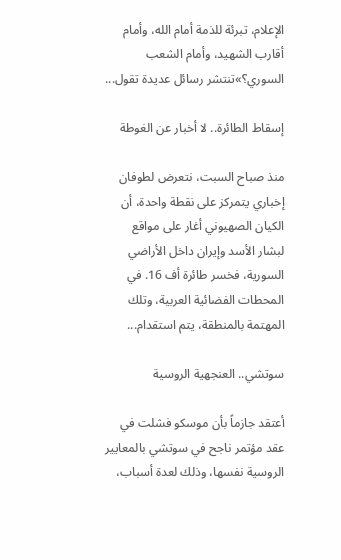الإعلام، تبرئة للذمة أمام الله، وأمام أقارب الشهيد، وأمام الشعب السوري؟»تنتشر رسائل عديدة تقول...

إسقاط الطائرة.. لا أخبار عن الغوطة

منذ صباح السبت، نتعرض لطوفان إخباري يتمركز على نقطة واحدة، أن الكيان الصهيوني أغار على مواقع لبشار الأسد وإيران داخل الأراضي السورية، فخسر طائرة أف 16. في المحطات الفضائية العربية، وتلك المهتمة بالمنطقة، يتم استقدام...

سوتشي.. العنجهية الروسية

أعتقد جازماً بأن موسكو فشلت في عقد مؤتمر ناجح في سوتشي بالمعايير الروسية نفسها، وذلك لعدة أسباب،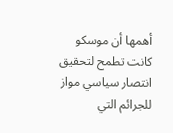أهمها أن موسكو كانت تطمح لتحقيق انتصار سياسي مواز للجرائم التي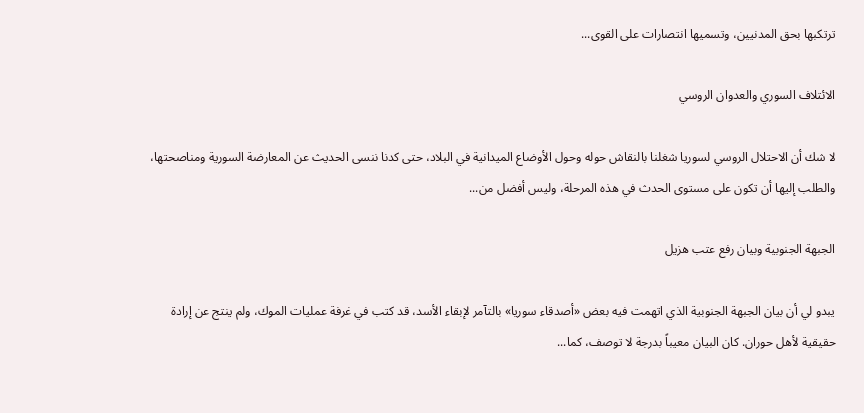ترتكبها بحق المدنيين، وتسميها انتصارات على القوى...

الائتلاف السوري والعدوان الروسي

لا شك أن الاحتلال الروسي لسوريا شغلنا بالنقاش حوله وحول الأوضاع الميدانية في البلاد، حتى كدنا ننسى الحديث عن المعارضة السورية ومناصحتها، والطلب إليها أن تكون على مستوى الحدث في هذه المرحلة، وليس أفضل من...

الجبهة الجنوبية وبيان رفع عتب هزيل

يبدو لي أن بيان الجبهة الجنوبية الذي اتهمت فيه بعض «أصدقاء سوريا» بالتآمر لإبقاء الأسد، قد كتب في غرفة عمليات الموك، ولم ينتج عن إرادة حقيقية لأهل حوران. كان البيان معيباً بدرجة لا توصف، كما...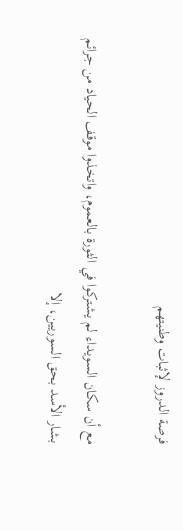فرصة الدروز لإثبات وطنيتهم

مع أن سكان السويداء لم يشتركوا في الثورة بالعموم، واتخذوا موقف الحياد من جرائم بشار الأسد بحق السوريين، إلا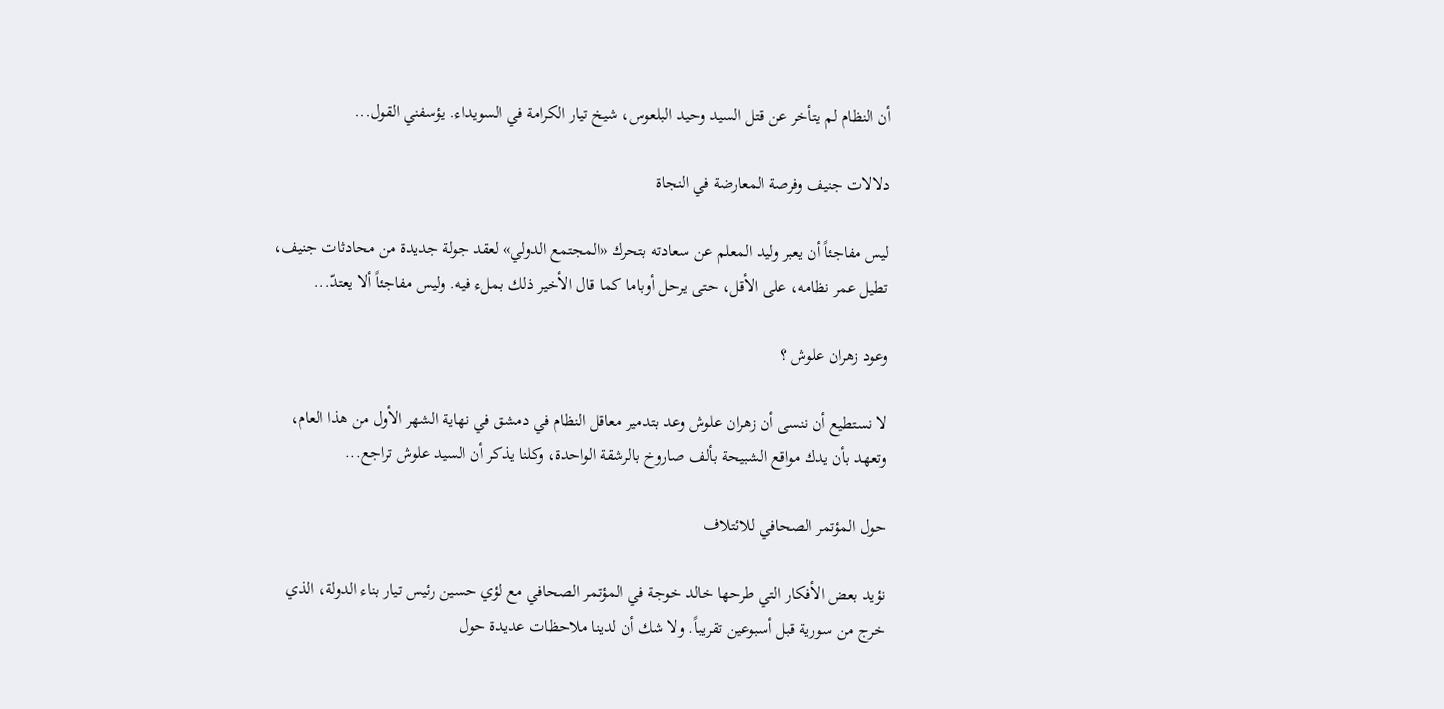أن النظام لم يتأخر عن قتل السيد وحيد البلعوس، شيخ تيار الكرامة في السويداء. يؤسفني القول...

دلالات جنيف وفرصة المعارضة في النجاة

ليس مفاجئاً أن يعبر وليد المعلم عن سعادته بتحرك «المجتمع الدولي» لعقد جولة جديدة من محادثات جنيف، تطيل عمر نظامه، على الأقل، حتى يرحل أوباما كما قال الأخير ذلك بملء فيه. وليس مفاجئاً ألا يعتدّ...

وعود زهران علوش ؟

لا نستطيع أن ننسى أن زهران علوش وعد بتدمير معاقل النظام في دمشق في نهاية الشهر الأول من هذا العام، وتعهد بأن يدك مواقع الشبيحة بألف صاروخ بالرشقة الواحدة، وكلنا يذكر أن السيد علوش تراجع...

حول المؤتمر الصحافي للائتلاف

نؤيد بعض الأفكار التي طرحها خالد خوجة في المؤتمر الصحافي مع لؤي حسين رئيس تيار بناء الدولة، الذي خرج من سورية قبل أسبوعين تقريباً. ولا شك أن لدينا ملاحظات عديدة حول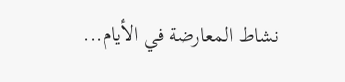نشاط المعارضة في الأيام...